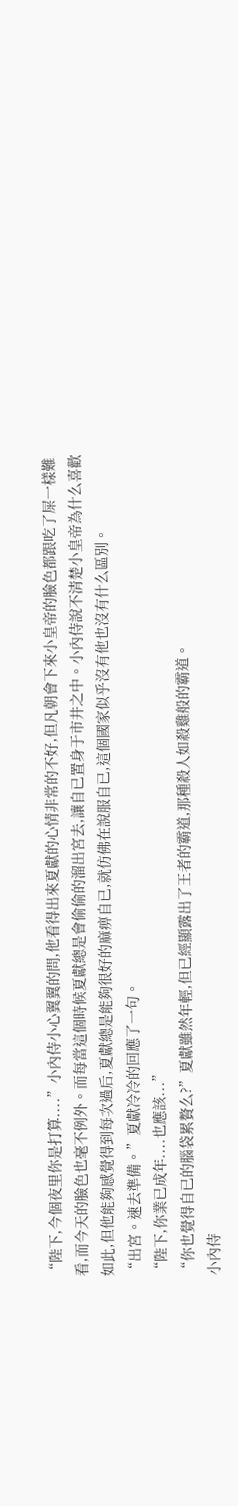“陛下,今個夜里你是打算....”小內侍小心翼翼的問,他看得出來夏獻的心情非常的不好,但凡朝會下來小皇帝的臉色都跟吃了屎一樣難看,而今天的臉色也毫不例外。而每當這個時候夏獻總是會偷偷的溜出宮去,讓自已置身于市井之中。小內侍說不清楚小皇帝為什么喜歡如此,但他能夠感覺得到每次過后,夏獻總是能夠很好的麻痹自已,就仿佛在說服自已,這個國家似乎沒有他也沒有什么區別。
“出宮。速去準備。”夏獻冷冷的回應了一句。
“陛下,你業已成年....也應該...”
“你也覺得自已的腦袋累贅么?”夏獻雖然年輕,但已經顯露出了王者的霸道,那種殺人如殺雞般的霸道。
小內侍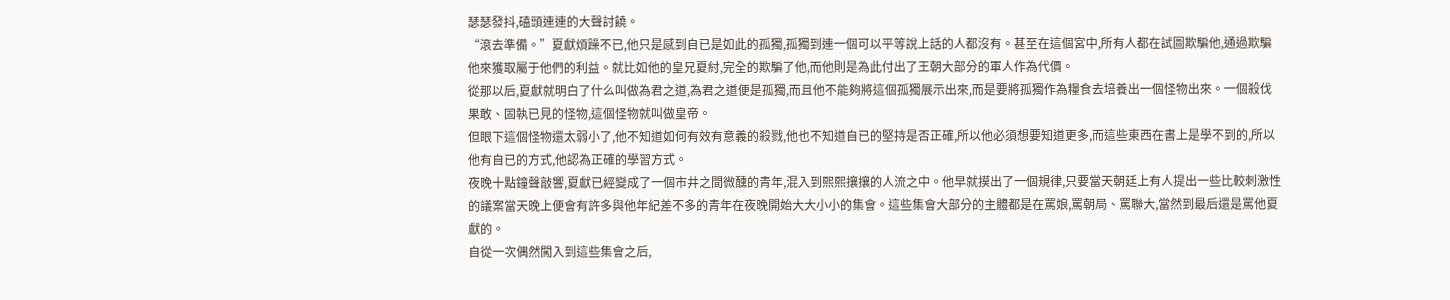瑟瑟發抖,磕頭連連的大聲討饒。
“滾去準備。”夏獻煩躁不已,他只是感到自已是如此的孤獨,孤獨到連一個可以平等說上話的人都沒有。甚至在這個宮中,所有人都在試圖欺騙他,通過欺騙他來獲取屬于他們的利益。就比如他的皇兄夏紂,完全的欺騙了他,而他則是為此付出了王朝大部分的軍人作為代價。
從那以后,夏獻就明白了什么叫做為君之道,為君之道便是孤獨,而且他不能夠將這個孤獨展示出來,而是要將孤獨作為糧食去培養出一個怪物出來。一個殺伐果敢、固執已見的怪物,這個怪物就叫做皇帝。
但眼下這個怪物還太弱小了,他不知道如何有效有意義的殺戮,他也不知道自已的堅持是否正確,所以他必須想要知道更多,而這些東西在書上是學不到的,所以他有自已的方式,他認為正確的學習方式。
夜晚十點鐘聲敲響,夏獻已經變成了一個市井之間微醺的青年,混入到熙熙攘攘的人流之中。他早就摸出了一個規律,只要當天朝廷上有人提出一些比較刺激性的議案當天晚上便會有許多與他年紀差不多的青年在夜晚開始大大小小的集會。這些集會大部分的主體都是在罵娘,罵朝局、罵聯大,當然到最后還是罵他夏獻的。
自從一次偶然闖入到這些集會之后,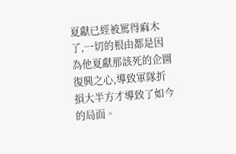夏獻已經被罵得麻木了,一切的根由都是因為他夏獻那該死的企圖復興之心,導致軍隊折損大半方才導致了如今的局面。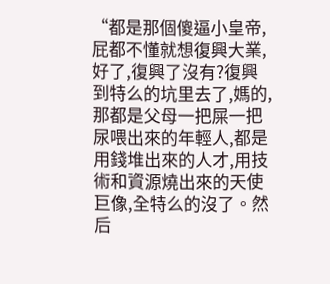“都是那個傻逼小皇帝,屁都不懂就想復興大業,好了,復興了沒有?復興到特么的坑里去了,媽的,那都是父母一把屎一把尿喂出來的年輕人,都是用錢堆出來的人才,用技術和資源燒出來的天使巨像,全特么的沒了。然后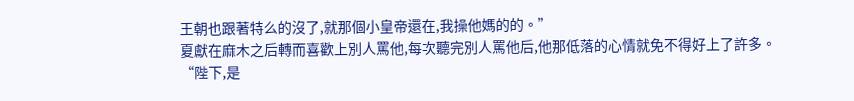王朝也跟著特么的沒了,就那個小皇帝還在,我操他媽的的。”
夏獻在麻木之后轉而喜歡上別人罵他,每次聽完別人罵他后,他那低落的心情就免不得好上了許多。
“陛下,是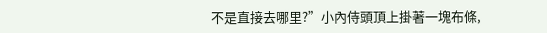不是直接去哪里?”小內侍頭頂上掛著一塊布條,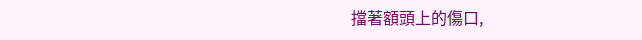擋著額頭上的傷口,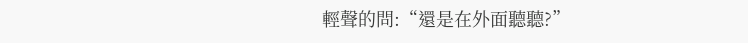輕聲的問:“還是在外面聽聽?”